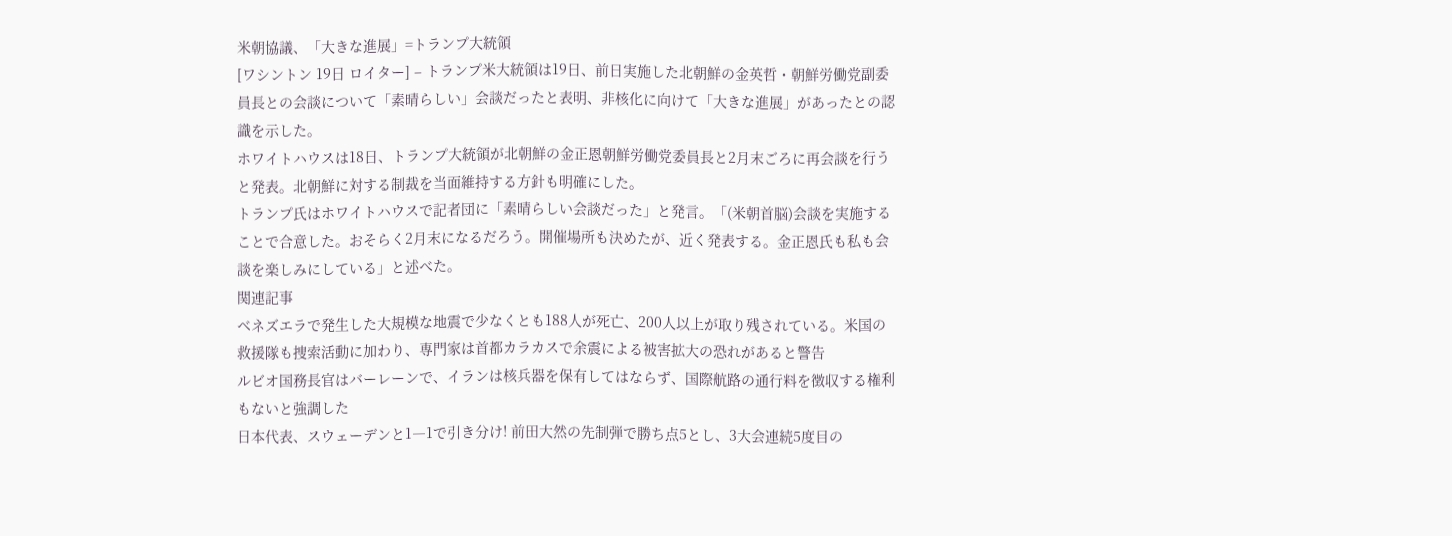米朝協議、「大きな進展」=トランプ大統領
[ワシントン 19日 ロイター] – トランプ米大統領は19日、前日実施した北朝鮮の金英哲・朝鮮労働党副委員長との会談について「素晴らしい」会談だったと表明、非核化に向けて「大きな進展」があったとの認識を示した。
ホワイトハウスは18日、トランプ大統領が北朝鮮の金正恩朝鮮労働党委員長と2月末ごろに再会談を行うと発表。北朝鮮に対する制裁を当面維持する方針も明確にした。
トランプ氏はホワイトハウスで記者団に「素晴らしい会談だった」と発言。「(米朝首脳)会談を実施することで合意した。おそらく2月末になるだろう。開催場所も決めたが、近く発表する。金正恩氏も私も会談を楽しみにしている」と述べた。
関連記事
ベネズエラで発生した大規模な地震で少なくとも188人が死亡、200人以上が取り残されている。米国の救援隊も捜索活動に加わり、専門家は首都カラカスで余震による被害拡大の恐れがあると警告
ルビオ国務長官はバーレーンで、イランは核兵器を保有してはならず、国際航路の通行料を徴収する権利もないと強調した
日本代表、スウェーデンと1―1で引き分け! 前田大然の先制弾で勝ち点5とし、3大会連続5度目の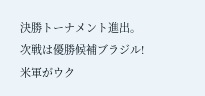決勝トーナメント進出。次戦は優勝候補ブラジル!
米軍がウク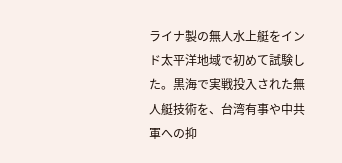ライナ製の無人水上艇をインド太平洋地域で初めて試験した。黒海で実戦投入された無人艇技術を、台湾有事や中共軍への抑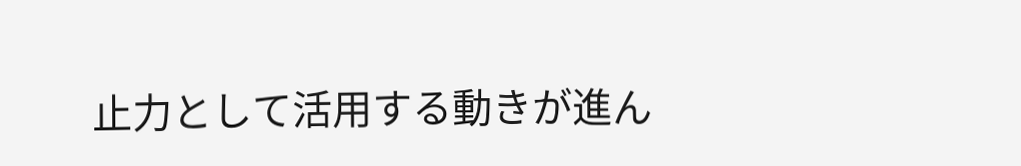止力として活用する動きが進ん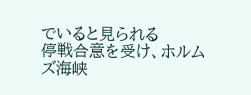でいると見られる
停戦合意を受け、ホルムズ海峡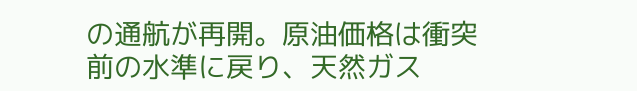の通航が再開。原油価格は衝突前の水準に戻り、天然ガス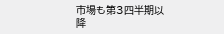市場も第3四半期以降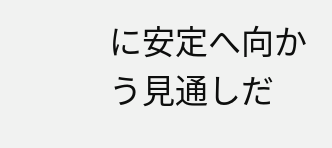に安定へ向かう見通しだ